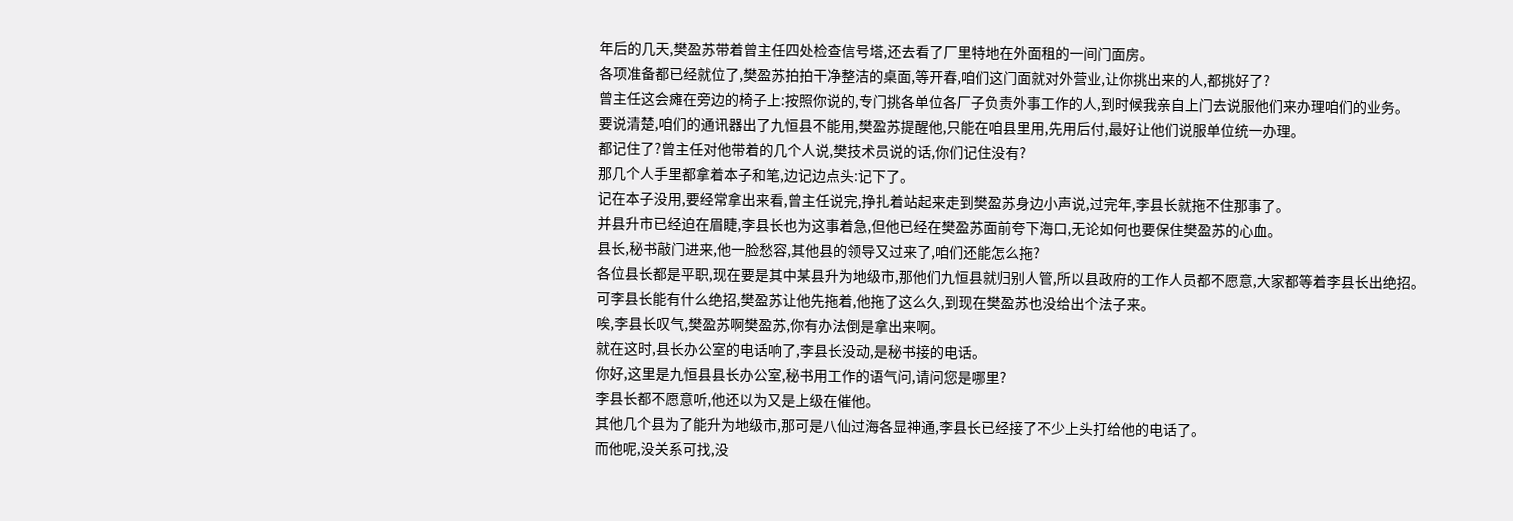年后的几天,樊盈苏带着曾主任四处检查信号塔,还去看了厂里特地在外面租的一间门面房。
各项准备都已经就位了,樊盈苏拍拍干净整洁的桌面,等开春,咱们这门面就对外营业,让你挑出来的人,都挑好了?
曾主任这会瘫在旁边的椅子上:按照你说的,专门挑各单位各厂子负责外事工作的人,到时候我亲自上门去说服他们来办理咱们的业务。
要说清楚,咱们的通讯器出了九恒县不能用,樊盈苏提醒他,只能在咱县里用,先用后付,最好让他们说服单位统一办理。
都记住了?曾主任对他带着的几个人说,樊技术员说的话,你们记住没有?
那几个人手里都拿着本子和笔,边记边点头:记下了。
记在本子没用,要经常拿出来看,曾主任说完,挣扎着站起来走到樊盈苏身边小声说,过完年,李县长就拖不住那事了。
并县升市已经迫在眉睫,李县长也为这事着急,但他已经在樊盈苏面前夸下海口,无论如何也要保住樊盈苏的心血。
县长,秘书敲门进来,他一脸愁容,其他县的领导又过来了,咱们还能怎么拖?
各位县长都是平职,现在要是其中某县升为地级市,那他们九恒县就归别人管,所以县政府的工作人员都不愿意,大家都等着李县长出绝招。
可李县长能有什么绝招,樊盈苏让他先拖着,他拖了这么久,到现在樊盈苏也没给出个法子来。
唉,李县长叹气,樊盈苏啊樊盈苏,你有办法倒是拿出来啊。
就在这时,县长办公室的电话响了,李县长没动,是秘书接的电话。
你好,这里是九恒县县长办公室,秘书用工作的语气问,请问您是哪里?
李县长都不愿意听,他还以为又是上级在催他。
其他几个县为了能升为地级市,那可是八仙过海各显神通,李县长已经接了不少上头打给他的电话了。
而他呢,没关系可找,没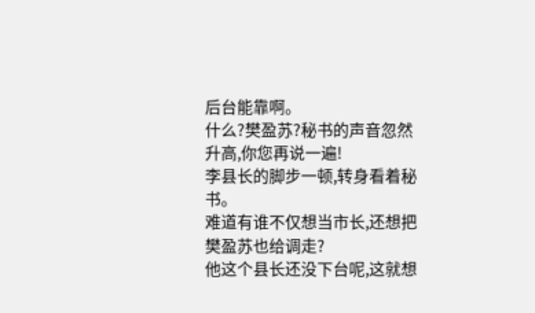后台能靠啊。
什么?樊盈苏?秘书的声音忽然升高,你您再说一遍!
李县长的脚步一顿,转身看着秘书。
难道有谁不仅想当市长,还想把樊盈苏也给调走?
他这个县长还没下台呢,这就想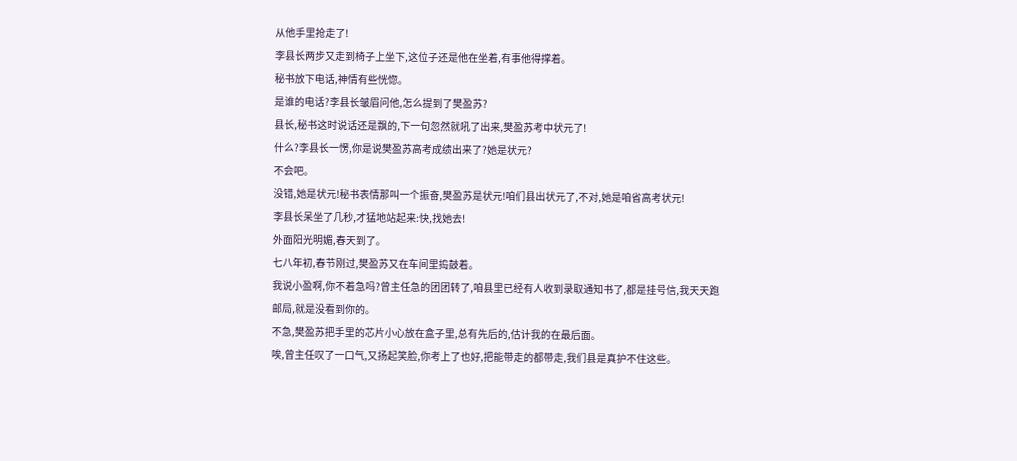从他手里抢走了!
李县长两步又走到椅子上坐下,这位子还是他在坐着,有事他得撑着。
秘书放下电话,神情有些恍惚。
是谁的电话?李县长皱眉问他,怎么提到了樊盈苏?
县长,秘书这时说话还是飘的,下一句忽然就吼了出来,樊盈苏考中状元了!
什么?李县长一愣,你是说樊盈苏高考成绩出来了?她是状元?
不会吧。
没错,她是状元!秘书表情那叫一个振奋,樊盈苏是状元!咱们县出状元了,不对,她是咱省高考状元!
李县长呆坐了几秒,才猛地站起来:快,找她去!
外面阳光明媚,春天到了。
七八年初,春节刚过,樊盈苏又在车间里捣鼓着。
我说小盈啊,你不着急吗?曾主任急的团团转了,咱县里已经有人收到录取通知书了,都是挂号信,我天天跑邮局,就是没看到你的。
不急,樊盈苏把手里的芯片小心放在盒子里,总有先后的,估计我的在最后面。
唉,曾主任叹了一口气,又扬起笑脸,你考上了也好,把能带走的都带走,我们县是真护不住这些。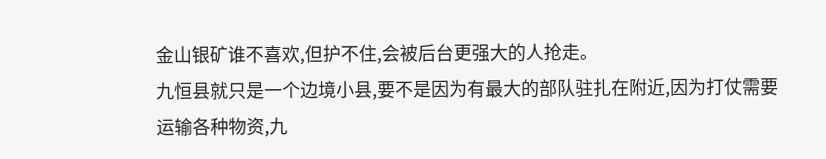金山银矿谁不喜欢,但护不住,会被后台更强大的人抢走。
九恒县就只是一个边境小县,要不是因为有最大的部队驻扎在附近,因为打仗需要运输各种物资,九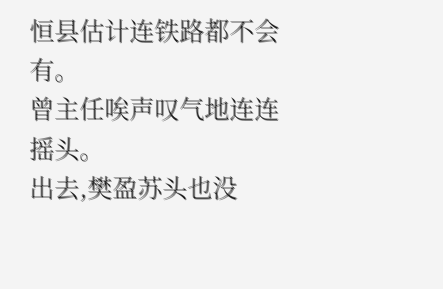恒县估计连铁路都不会有。
曾主任唉声叹气地连连摇头。
出去,樊盈苏头也没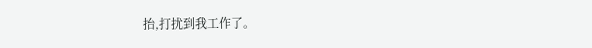抬,打扰到我工作了。